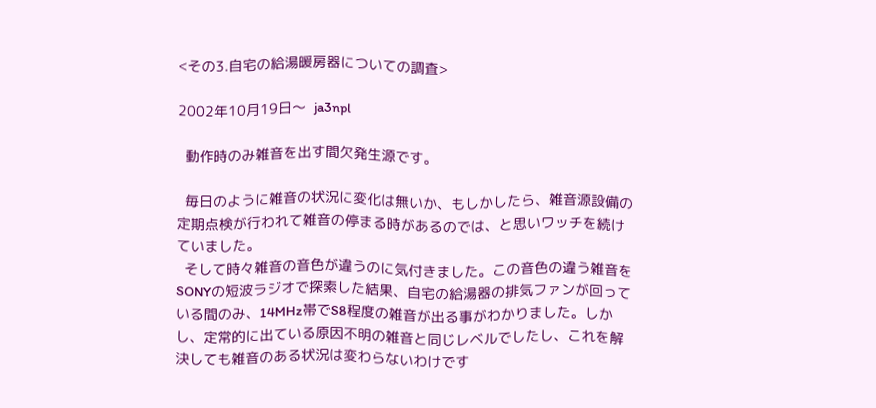<その3.自宅の給湯暖房器についての調査>

2002年10月19日〜  ja3npl

  動作時のみ雑音を出す間欠発生源です。

  毎日のように雑音の状況に変化は無いか、もしかしたら、雑音源設備の定期点検が行われて雑音の停まる時があるのでは、と思いワッチを続けていました。
  そして時々雑音の音色が違うのに気付きました。この音色の違う雑音をSONYの短波ラジオで探索した結果、自宅の給湯器の排気ファンが回っている間のみ、14MHz帯でS8程度の雑音が出る事がわかりました。しかし、定常的に出ている原因不明の雑音と同じレベルでしたし、これを解決しても雑音のある状況は変わらないわけです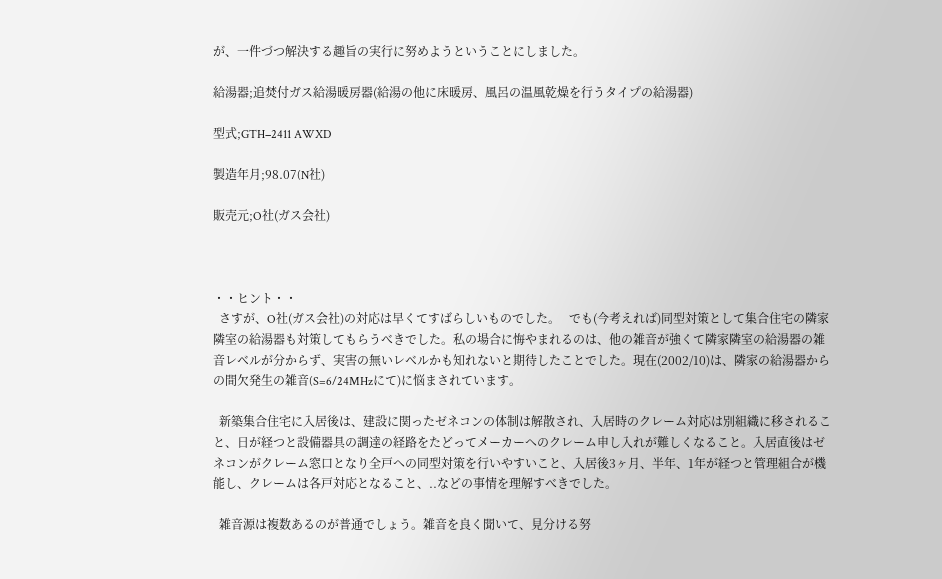が、一件づつ解決する趣旨の実行に努めようということにしました。

給湯器;追焚付ガス給湯暖房器(給湯の他に床暖房、風呂の温風乾燥を行うタイプの給湯器)

型式;GTH−2411 AWXD

製造年月;98.07(N社)

販売元;O社(ガス会社)



・・ヒント・・
  さすが、O社(ガス会社)の対応は早くてすばらしいものでした。   でも(今考えれば)同型対策として集合住宅の隣家隣室の給湯器も対策してもらうべきでした。私の場合に悔やまれるのは、他の雑音が強くて隣家隣室の給湯器の雑音レベルが分からず、実害の無いレベルかも知れないと期待したことでした。現在(2002/10)は、隣家の給湯器からの間欠発生の雑音(S=6/24MHzにて)に悩まされています。

  新築集合住宅に入居後は、建設に関ったゼネコンの体制は解散され、入居時のクレーム対応は別組織に移されること、日が経つと設備器具の調達の経路をたどってメーカーへのクレーム申し入れが難しくなること。入居直後はゼネコンがクレーム窓口となり全戸への同型対策を行いやすいこと、入居後3ヶ月、半年、1年が経つと管理組合が機能し、クレームは各戸対応となること、..などの事情を理解すべきでした。

  雑音源は複数あるのが普通でしょう。雑音を良く聞いて、見分ける努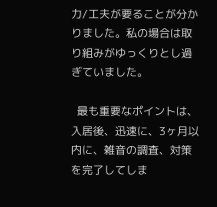力/工夫が要ることが分かりました。私の場合は取り組みがゆっくりとし過ぎていました。

  最も重要なポイントは、入居後、迅速に、3ヶ月以内に、雑音の調査、対策を完了してしま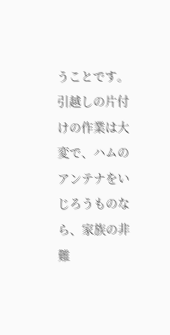うことです。引越しの片付けの作業は大変で、ハムのアンテナをいじろうものなら、家族の非難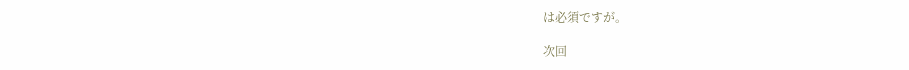は必須ですが。

次回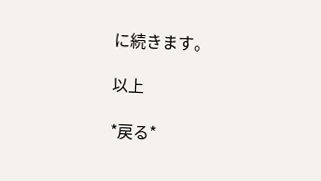に続きます。

以上

*戻る*